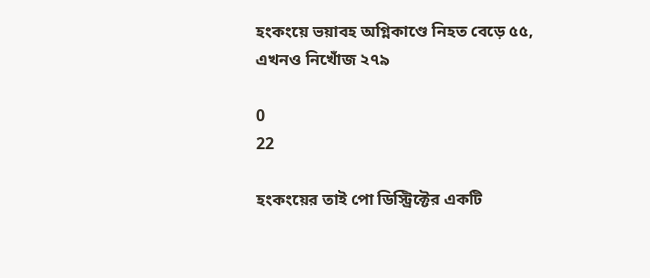হংকংয়ে ভয়াবহ অগ্নিকাণ্ডে নিহত বেড়ে ৫৫, এখনও নিখোঁজ ২৭৯

0
22

হংকংয়ের তাই পো ডিস্ট্রিক্টের একটি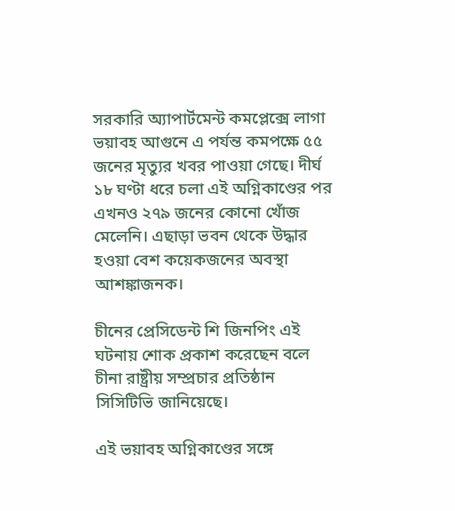সরকারি অ্যাপার্টমেন্ট কমপ্লেক্সে লাগা ভয়াবহ আগুনে এ পর্যন্ত কমপক্ষে ৫৫ জনের মৃত্যুর খবর পাওয়া গেছে। দীর্ঘ ১৮ ঘণ্টা ধরে চলা এই অগ্নিকাণ্ডের পর এখনও ২৭৯ জনের কোনো খোঁজ মেলেনি। এছাড়া ভবন থেকে উদ্ধার হওয়া বেশ কয়েকজনের অবস্থা আশঙ্কাজনক।

চীনের প্রেসিডেন্ট শি জিনপিং এই ঘটনায় শোক প্রকাশ করেছেন বলে চীনা রাষ্ট্রীয় সম্প্রচার প্রতিষ্ঠান সিসিটিভি জানিয়েছে।

এই ভয়াবহ অগ্নিকাণ্ডের সঙ্গে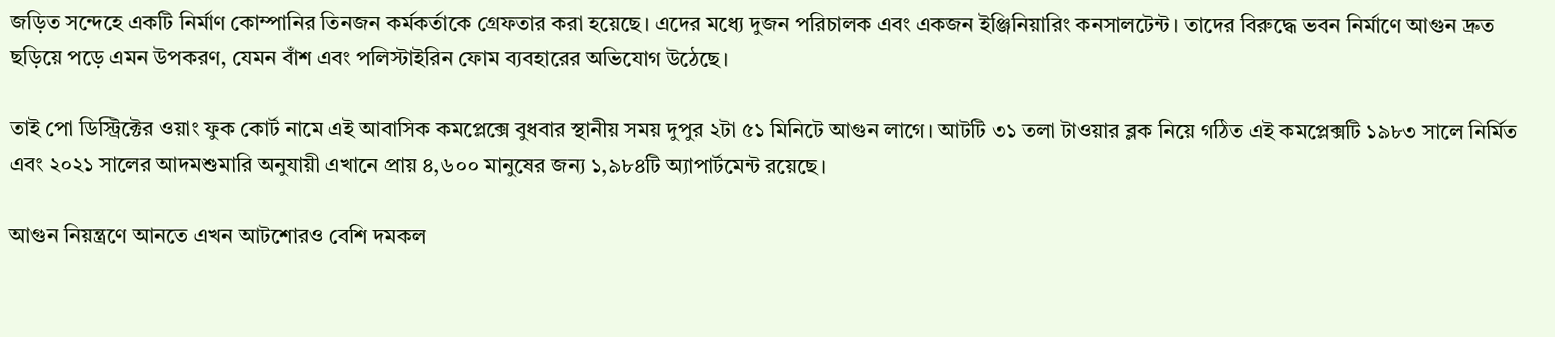জড়িত সন্দেহে একটি নির্মাণ কোম্পানির তিনজন কর্মকর্তাকে গ্রেফতার করা হয়েছে। এদের মধ্যে দুজন পরিচালক এবং একজন ইঞ্জিনিয়ারিং কনসালটেন্ট। তাদের বিরুদ্ধে ভবন নির্মাণে আগুন দ্রুত ছড়িয়ে পড়ে এমন উপকরণ, যেমন বাঁশ এবং পলিস্টাইরিন ফোম ব্যবহারের অভিযোগ উঠেছে।

তাই পো ডিস্ট্রিক্টের ওয়াং ফুক কোর্ট নামে এই আবাসিক কমপ্লেক্সে বুধবার স্থানীয় সময় দুপুর ২টা ৫১ মিনিটে আগুন লাগে। আটটি ৩১ তলা টাওয়ার ব্লক নিয়ে গঠিত এই কমপ্লেক্সটি ১৯৮৩ সালে নির্মিত এবং ২০২১ সালের আদমশুমারি অনুযায়ী এখানে প্রায় ৪,৬০০ মানুষের জন্য ১,৯৮৪টি অ্যাপার্টমেন্ট রয়েছে।

আগুন নিয়ন্ত্রণে আনতে এখন আটশোরও বেশি দমকল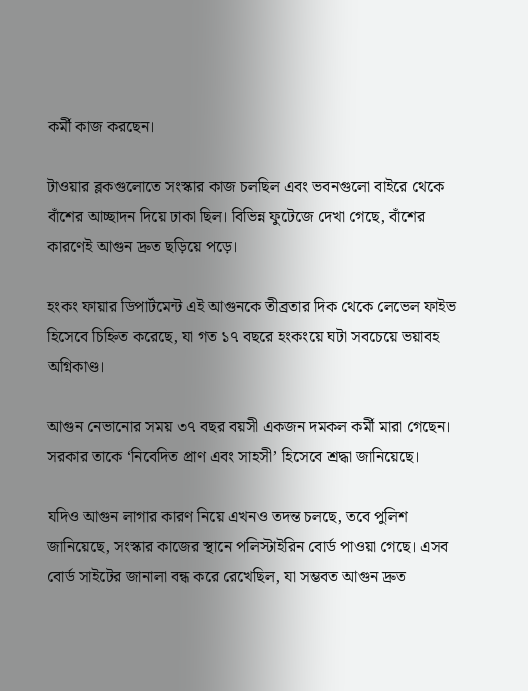কর্মী কাজ করছেন।

টাওয়ার ব্লকগুলোতে সংস্কার কাজ চলছিল এবং ভবনগুলো বাইরে থেকে বাঁশের আচ্ছাদন দিয়ে ঢাকা ছিল। বিভিন্ন ফুটেজে দেখা গেছে, বাঁশের কারণেই আগুন দ্রুত ছড়িয়ে পড়ে।

হংকং ফায়ার ডিপার্টমেন্ট এই আগুনকে তীব্রতার দিক থেকে লেভেল ফাইভ হিসেবে চিহ্নিত করেছে, যা গত ১৭ বছরে হংকংয়ে ঘটা সবচেয়ে ভয়াবহ অগ্নিকাণ্ড।

আগুন নেভানোর সময় ৩৭ বছর বয়সী একজন দমকল কর্মী মারা গেছেন। সরকার তাকে ‘নিবেদিত প্রাণ এবং সাহসী’ হিসেবে শ্রদ্ধা জানিয়েছে।

যদিও আগুন লাগার কারণ নিয়ে এখনও তদন্ত চলছে, তবে পুলিশ জানিয়েছে, সংস্কার কাজের স্থানে পলিস্টাইরিন বোর্ড পাওয়া গেছে। এসব বোর্ড সাইটের জানালা বন্ধ করে রেখেছিল, যা সম্ভবত আগুন দ্রুত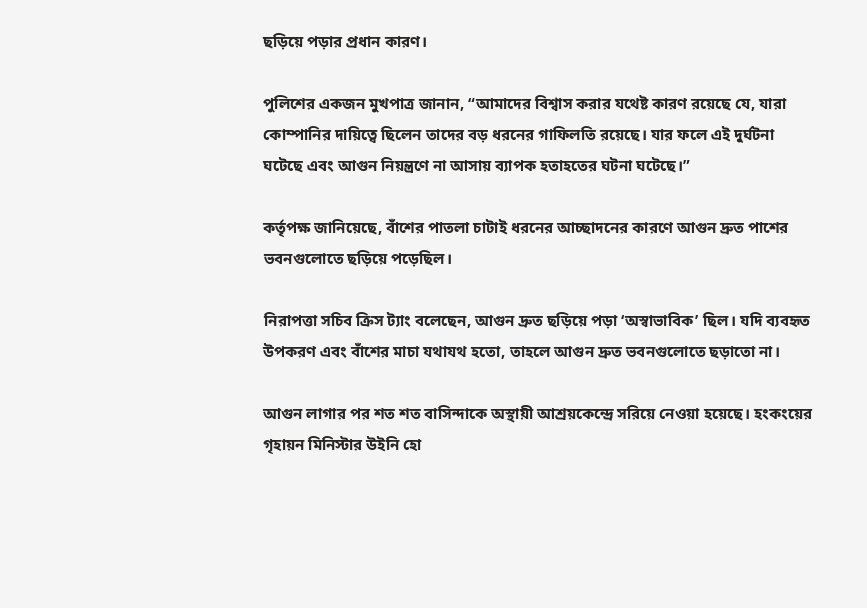ছড়িয়ে পড়ার প্রধান কারণ।

পুলিশের একজন মুখপাত্র জানান, “আমাদের বিশ্বাস করার যথেষ্ট কারণ রয়েছে যে, যারা কোম্পানির দায়িত্বে ছিলেন তাদের বড় ধরনের গাফিলতি রয়েছে। যার ফলে এই দুর্ঘটনা ঘটেছে এবং আগুন নিয়ন্ত্রণে না আসায় ব্যাপক হতাহতের ঘটনা ঘটেছে।”

কর্তৃপক্ষ জানিয়েছে, বাঁশের পাতলা চাটাই ধরনের আচ্ছাদনের কারণে আগুন দ্রুত পাশের ভবনগুলোতে ছড়িয়ে পড়েছিল।

নিরাপত্তা সচিব ক্রিস ট্যাং বলেছেন, আগুন দ্রুত ছড়িয়ে পড়া ‘অস্বাভাবিক’ ছিল। যদি ব্যবহৃত উপকরণ এবং বাঁশের মাচা যথাযথ হতো, তাহলে আগুন দ্রুত ভবনগুলোতে ছড়াতো না।

আগুন লাগার পর শত শত বাসিন্দাকে অস্থায়ী আশ্রয়কেন্দ্রে সরিয়ে নেওয়া হয়েছে। হংকংয়ের গৃহায়ন মিনিস্টার উইনি হো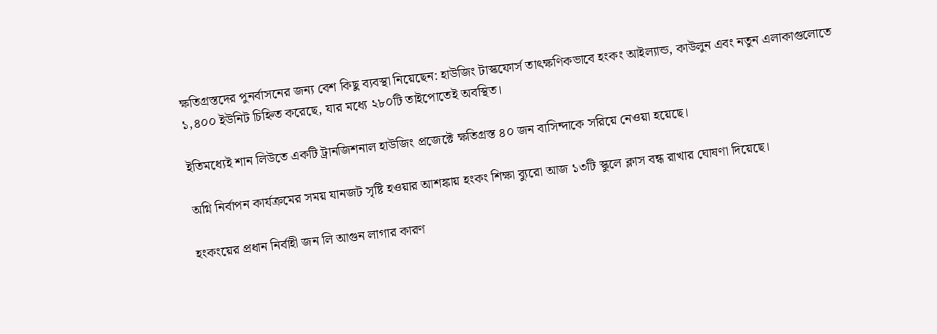ক্ষতিগ্রস্তদের পুনর্বাসনের জন্য বেশ কিছু ব্যবস্থা নিয়েছেন: হাউজিং টাস্কফোর্স তাৎক্ষণিকভাবে হংকং আইল্যান্ড, কাউলুন এবং নতুন এলাকাগুলোতে ১,৪০০ ইউনিট চিহ্নিত করেছে, যার মধ্যে ২৮০টি তাইপোতেই অবস্থিত।

ইতিমধ্যেই শান লিউতে একটি ট্রানজিশনাল হাউজিং প্রজেক্টে ক্ষতিগ্রস্ত ৪০ জন বাসিন্দাকে সরিয়ে নেওয়া হয়েছে।

অগ্নি নির্বাপন কার্যক্রমের সময় যানজট সৃষ্টি হওয়ার আশঙ্কায় হংকং শিক্ষা ব্যুরো আজ ১৩টি স্কুলে ক্লাস বন্ধ রাখার ঘোষণা দিয়েছে।

হংকংয়ের প্রধান নির্বাহী জন লি আগুন লাগার কারণ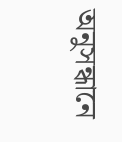অনুসন্ধানে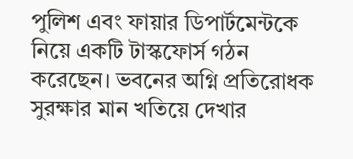পুলিশ এবং ফায়ার ডিপার্টমেন্টকে নিয়ে একটি টাস্কফোর্স গঠন করেছেন। ভবনের অগ্নি প্রতিরোধক সুরক্ষার মান খতিয়ে দেখার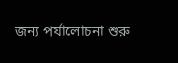জন্য পর্যালোচনা শুরু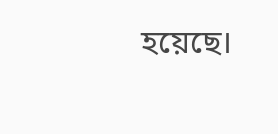হয়েছে।